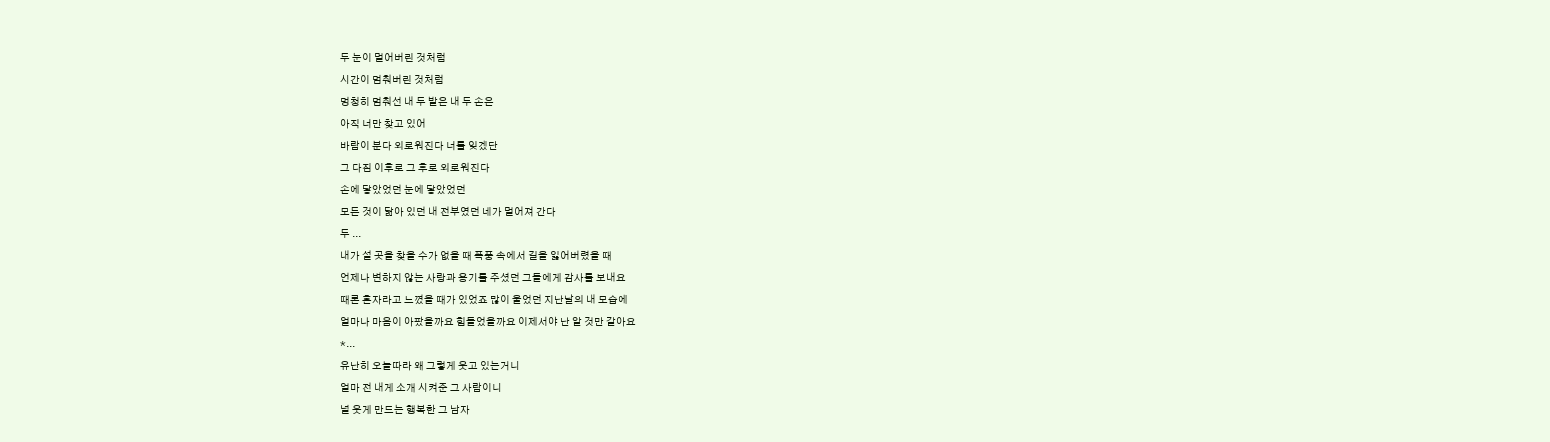두 눈이 멀어버린 것처럼
시간이 멈춰버린 것처럼
멍청히 멈춰선 내 두 발은 내 두 손은
아직 너만 찾고 있어
바람이 분다 외로워진다 너를 잊겠단
그 다짐 이후로 그 후로 외로워진다
손에 닿았었던 눈에 닿았었던
모든 것이 닮아 있던 내 전부였던 네가 멀어져 간다
두 ...
내가 설 곳을 찾을 수가 없을 때 폭풍 속에서 길을 잃어버렸을 때
언제나 변하지 않는 사랑과 용기를 주셨던 그들에게 감사를 보내요
때론 혼자라고 느꼈을 때가 있었죠 많이 울었던 지난날의 내 모습에
얼마나 마음이 아팠을까요 힘들었을까요 이제서야 난 알 것만 같아요
*...
유난히 오늘따라 왜 그렇게 웃고 있는거니
얼마 전 내게 소개 시켜준 그 사람이니
널 웃게 만드는 행복한 그 남자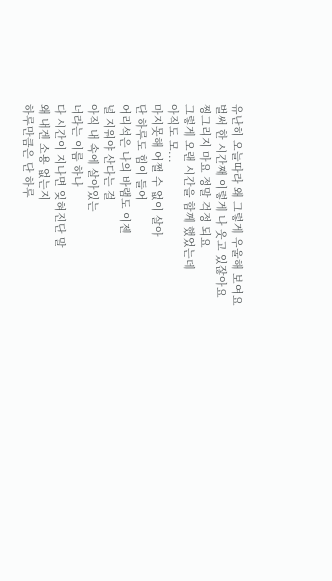유난히 오늘따라 왜 그렇게 우울해 보여요
벌써 한 시간째 이렇게 나 웃고 있잖아요
찡그리지 마요 정말 걱정 되요
그렇게 오랜 시간을 함께 했었는데
아직도 모...
마지못해 어쩔 수 없이 살아
단 하루도 힘이 들어
어리석은 나의 바램도 이젠
널 지워야 산다는 걸
아직 내 속에 살아있는
너라는 이름 하나
다 시간이 지나면 잊혀진단 말
왜 내겐 소용 없는지
하루만큼은 단 하루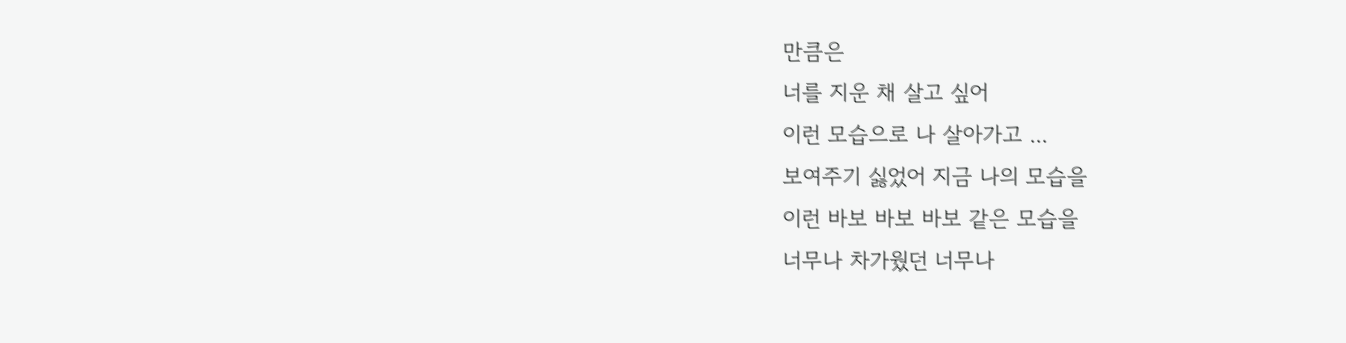만큼은
너를 지운 채 살고 싶어
이런 모습으로 나 살아가고 ...
보여주기 싫었어 지금 나의 모습을
이런 바보 바보 바보 같은 모습을
너무나 차가웠던 너무나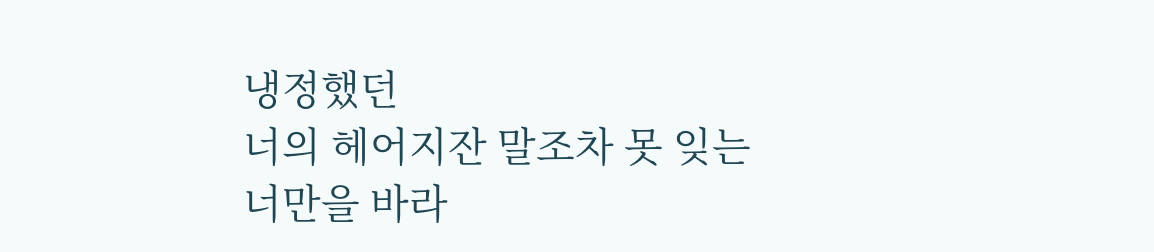냉정했던
너의 헤어지잔 말조차 못 잊는
너만을 바라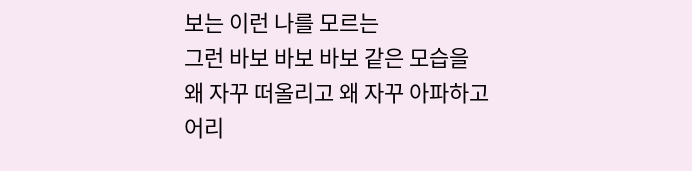보는 이런 나를 모르는
그런 바보 바보 바보 같은 모습을
왜 자꾸 떠올리고 왜 자꾸 아파하고
어리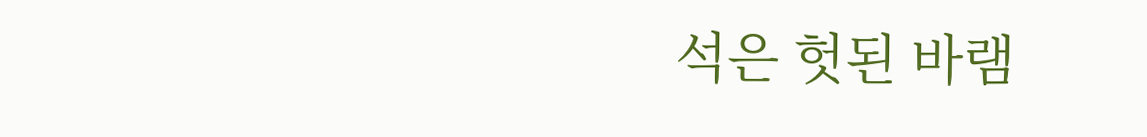석은 헛된 바램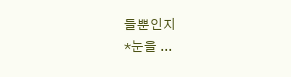들뿐인지
*눈을 ...